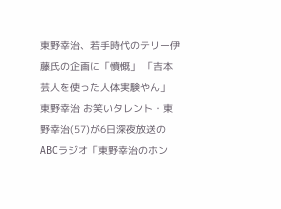東野幸治、若手時代のテリー伊藤氏の企画に「憤慨」 「吉本芸人を使った人体実験やん」
東野幸治 お笑いタレント・東野幸治(57)が6日深夜放送のABCラジオ「東野幸治のホン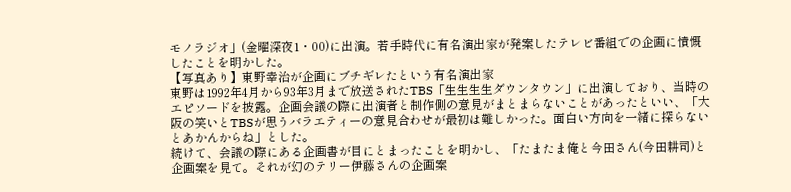モノラジオ」(金曜深夜1・00)に出演。若手時代に有名演出家が発案したテレビ番組での企画に憤慨したことを明かした。
【写真あり】東野幸治が企画にブチギレたという有名演出家
東野は1992年4月から93年3月まで放送されたTBS「生生生生ダウンタウン」に出演しており、当時のエピソードを披露。企画会議の際に出演者と制作側の意見がまとまらないことがあったといい、「大阪の笑いとTBSが思うバラエティーの意見合わせが最初は難しかった。面白い方向を一緒に探らないとあかんからね」とした。
続けて、会議の際にある企画書が目にとまったことを明かし、「たまたま俺と今田さん(今田耕司)と企画案を見て。それが幻のテリー伊藤さんの企画案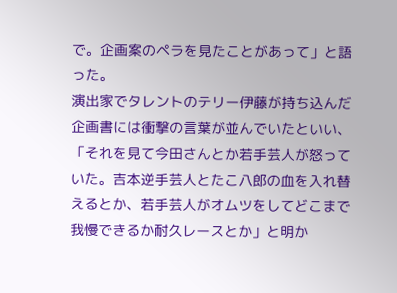で。企画案のペラを見たことがあって」と語った。
演出家でタレントのテリー伊藤が持ち込んだ企画書には衝撃の言葉が並んでいたといい、「それを見て今田さんとか若手芸人が怒っていた。吉本逆手芸人とたこ八郎の血を入れ替えるとか、若手芸人がオムツをしてどこまで我慢できるか耐久レースとか」と明か